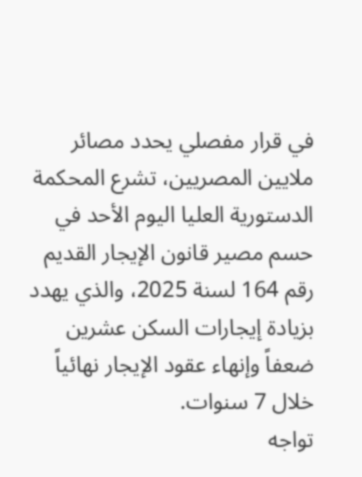في قرار مفصلي يحدد مصائر ملايين المصريين، تشرع المحكمة الدستورية العليا اليوم الأحد في حسم مصير قانون الإيجار القديم رقم 164 لسنة 2025، والذي يهدد بزيادة إيجارات السكن عشرين ضعفاً وإنهاء عقود الإيجار نهائياً خلال 7 سنوات.
تواجه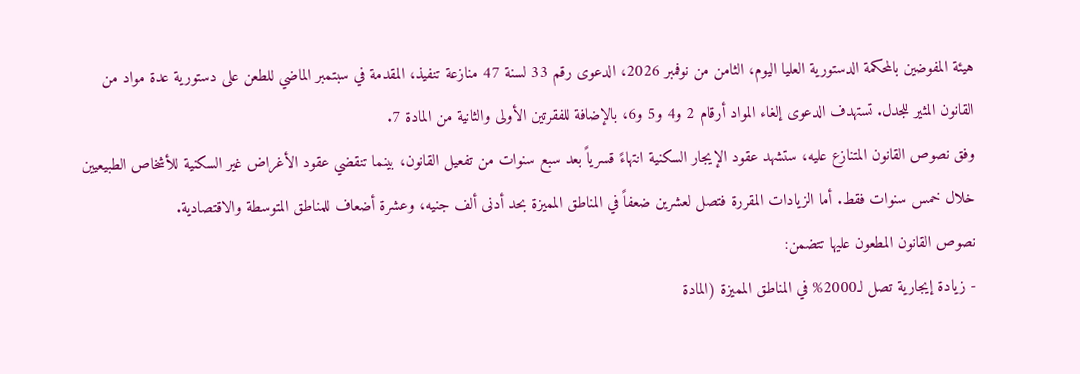هيئة المفوضين بالمحكمة الدستورية العليا اليوم، الثامن من نوفمبر 2026، الدعوى رقم 33 لسنة 47 منازعة تنفيذ، المقدمة في سبتمبر الماضي للطعن على دستورية عدة مواد من القانون المثير للجدل. تستهدف الدعوى إلغاء المواد أرقام 2 و4 و5 و6، بالإضافة للفقرتين الأولى والثانية من المادة 7.
وفق نصوص القانون المتنازع عليه، ستشهد عقود الإيجار السكنية انتهاءً قسرياً بعد سبع سنوات من تفعيل القانون، بينما تنقضي عقود الأغراض غير السكنية للأشخاص الطبيعيين خلال خمس سنوات فقط. أما الزيادات المقررة فتصل لعشرين ضعفاً في المناطق المميزة بحد أدنى ألف جنيه، وعشرة أضعاف للمناطق المتوسطة والاقتصادية.
نصوص القانون المطعون عليها تتضمن:
- زيادة إيجارية تصل لـ2000% في المناطق المميزة (المادة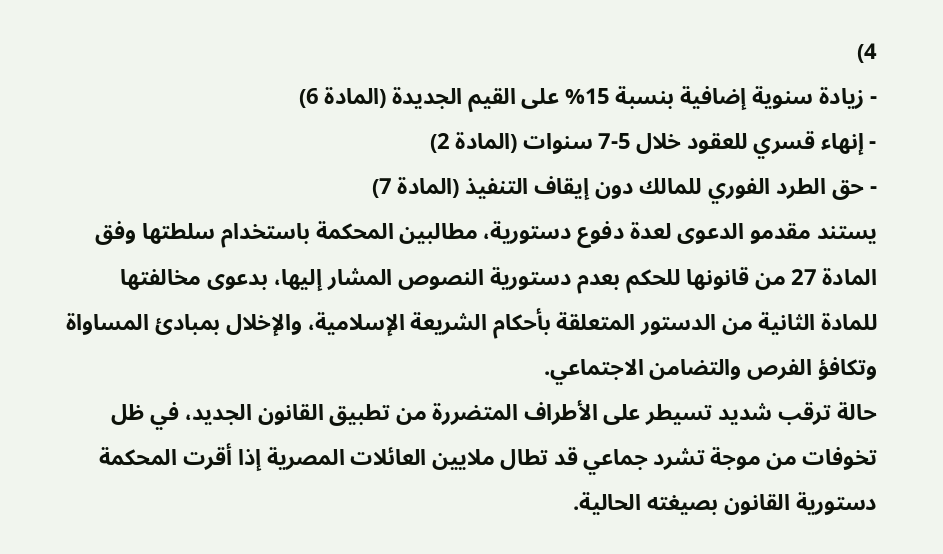4)
- زيادة سنوية إضافية بنسبة 15% على القيم الجديدة (المادة 6)
- إنهاء قسري للعقود خلال 5-7 سنوات (المادة 2)
- حق الطرد الفوري للمالك دون إيقاف التنفيذ (المادة 7)
يستند مقدمو الدعوى لعدة دفوع دستورية، مطالبين المحكمة باستخدام سلطتها وفق المادة 27 من قانونها للحكم بعدم دستورية النصوص المشار إليها، بدعوى مخالفتها للمادة الثانية من الدستور المتعلقة بأحكام الشريعة الإسلامية، والإخلال بمبادئ المساواة وتكافؤ الفرص والتضامن الاجتماعي.
حالة ترقب شديد تسيطر على الأطراف المتضررة من تطبيق القانون الجديد، في ظل تخوفات من موجة تشرد جماعي قد تطال ملايين العائلات المصرية إذا أقرت المحكمة دستورية القانون بصيغته الحالية.